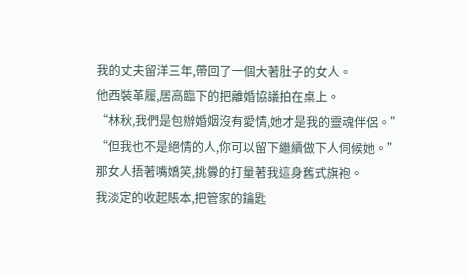我的丈夫留洋三年,帶回了一個大著肚子的女人。
他西裝革履,居高臨下的把離婚協議拍在桌上。
“林秋,我們是包辦婚姻沒有愛情,她才是我的靈魂伴侶。”
“但我也不是絕情的人,你可以留下繼續做下人伺候她。”
那女人捂著嘴嬌笑,挑釁的打量著我這身舊式旗袍。
我淡定的收起賬本,把管家的鑰匙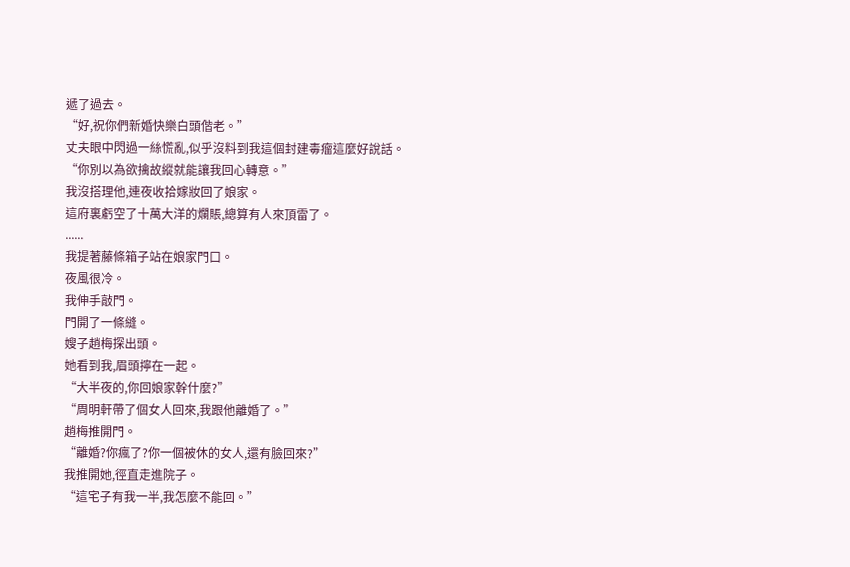遞了過去。
“好,祝你們新婚快樂白頭偕老。”
丈夫眼中閃過一絲慌亂,似乎沒料到我這個封建毒瘤這麼好說話。
“你別以為欲擒故縱就能讓我回心轉意。”
我沒搭理他,連夜收拾嫁妝回了娘家。
這府裏虧空了十萬大洋的爛賬,總算有人來頂雷了。
......
我提著藤條箱子站在娘家門口。
夜風很冷。
我伸手敲門。
門開了一條縫。
嫂子趙梅探出頭。
她看到我,眉頭擰在一起。
“大半夜的,你回娘家幹什麼?”
“周明軒帶了個女人回來,我跟他離婚了。”
趙梅推開門。
“離婚?你瘋了?你一個被休的女人,還有臉回來?”
我推開她,徑直走進院子。
“這宅子有我一半,我怎麼不能回。”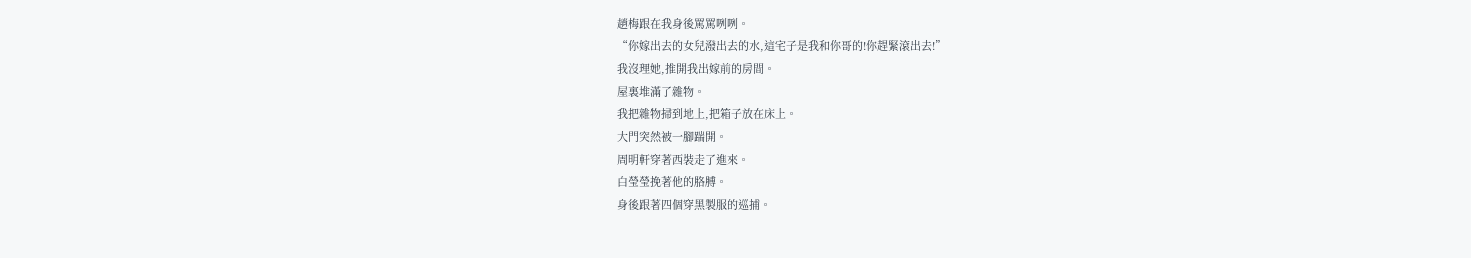趙梅跟在我身後罵罵咧咧。
“你嫁出去的女兒潑出去的水,這宅子是我和你哥的!你趕緊滾出去!”
我沒理她,推開我出嫁前的房間。
屋裏堆滿了雜物。
我把雜物掃到地上,把箱子放在床上。
大門突然被一腳踹開。
周明軒穿著西裝走了進來。
白瑩瑩挽著他的胳膊。
身後跟著四個穿黑製服的巡捕。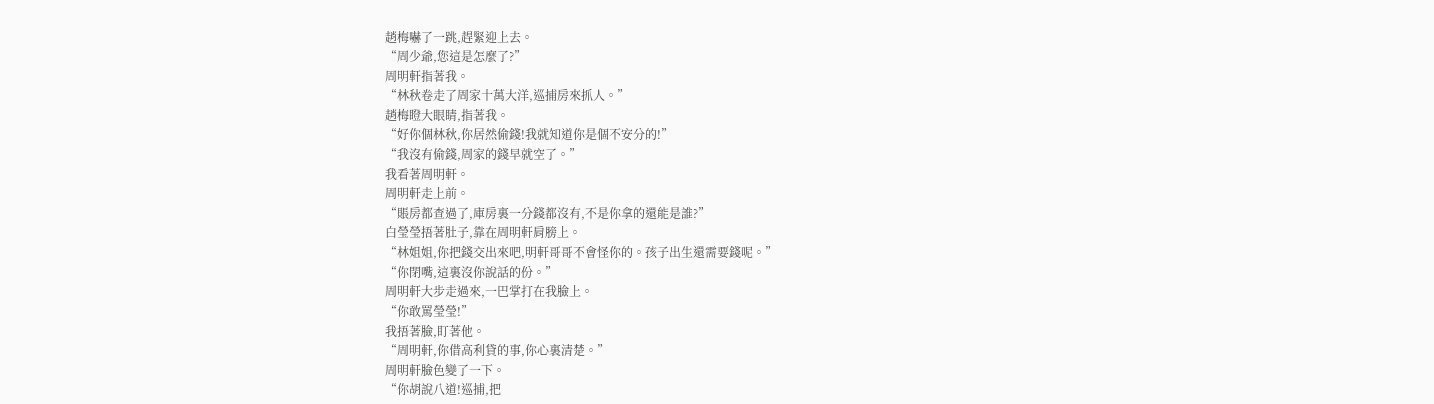趙梅嚇了一跳,趕緊迎上去。
“周少爺,您這是怎麼了?”
周明軒指著我。
“林秋卷走了周家十萬大洋,巡捕房來抓人。”
趙梅瞪大眼睛,指著我。
“好你個林秋,你居然偷錢!我就知道你是個不安分的!”
“我沒有偷錢,周家的錢早就空了。”
我看著周明軒。
周明軒走上前。
“賬房都查過了,庫房裏一分錢都沒有,不是你拿的還能是誰?”
白瑩瑩捂著肚子,靠在周明軒肩膀上。
“林姐姐,你把錢交出來吧,明軒哥哥不會怪你的。孩子出生還需要錢呢。”
“你閉嘴,這裏沒你說話的份。”
周明軒大步走過來,一巴掌打在我臉上。
“你敢罵瑩瑩!”
我捂著臉,盯著他。
“周明軒,你借高利貸的事,你心裏清楚。”
周明軒臉色變了一下。
“你胡說八道!巡捕,把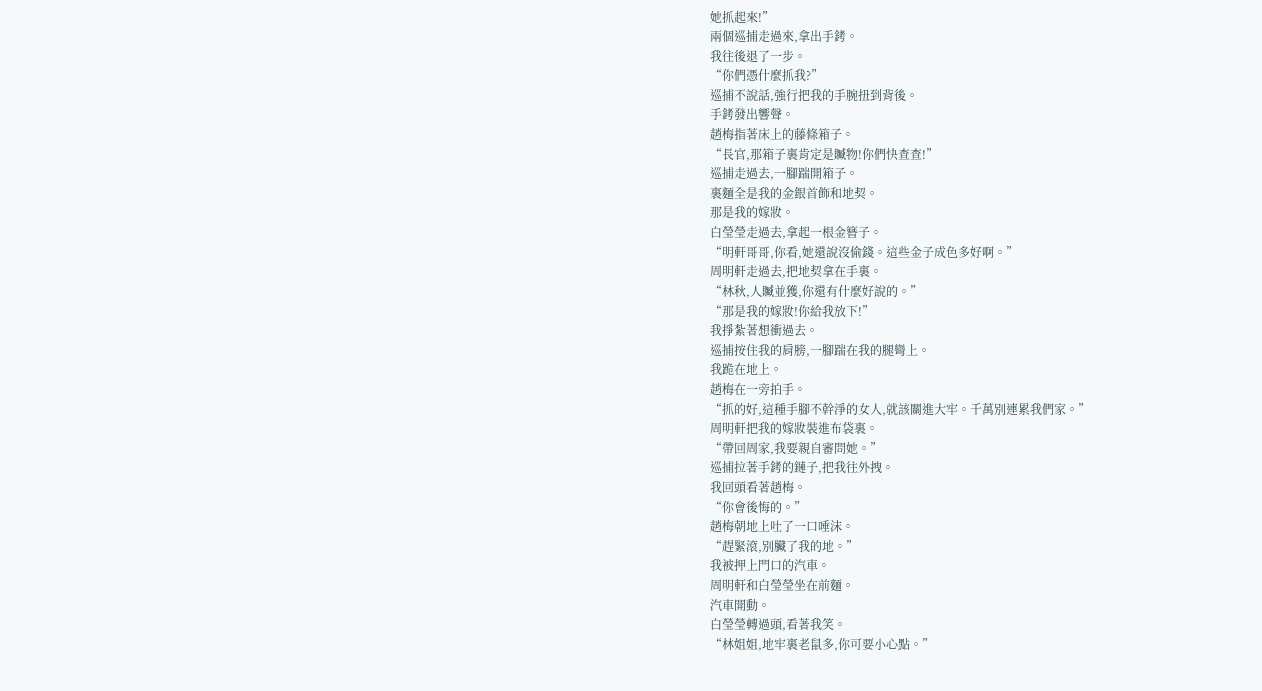她抓起來!”
兩個巡捕走過來,拿出手銬。
我往後退了一步。
“你們憑什麼抓我?”
巡捕不說話,強行把我的手腕扭到背後。
手銬發出響聲。
趙梅指著床上的藤條箱子。
“長官,那箱子裏肯定是贓物!你們快查查!”
巡捕走過去,一腳踹開箱子。
裏麵全是我的金銀首飾和地契。
那是我的嫁妝。
白瑩瑩走過去,拿起一根金簪子。
“明軒哥哥,你看,她還說沒偷錢。這些金子成色多好啊。”
周明軒走過去,把地契拿在手裏。
“林秋,人贓並獲,你還有什麼好說的。”
“那是我的嫁妝!你給我放下!”
我掙紮著想衝過去。
巡捕按住我的肩膀,一腳踹在我的腿彎上。
我跪在地上。
趙梅在一旁拍手。
“抓的好,這種手腳不幹淨的女人,就該關進大牢。千萬別連累我們家。”
周明軒把我的嫁妝裝進布袋裏。
“帶回周家,我要親自審問她。”
巡捕拉著手銬的鏈子,把我往外拽。
我回頭看著趙梅。
“你會後悔的。”
趙梅朝地上吐了一口唾沫。
“趕緊滾,別臟了我的地。”
我被押上門口的汽車。
周明軒和白瑩瑩坐在前麵。
汽車開動。
白瑩瑩轉過頭,看著我笑。
“林姐姐,地牢裏老鼠多,你可要小心點。”